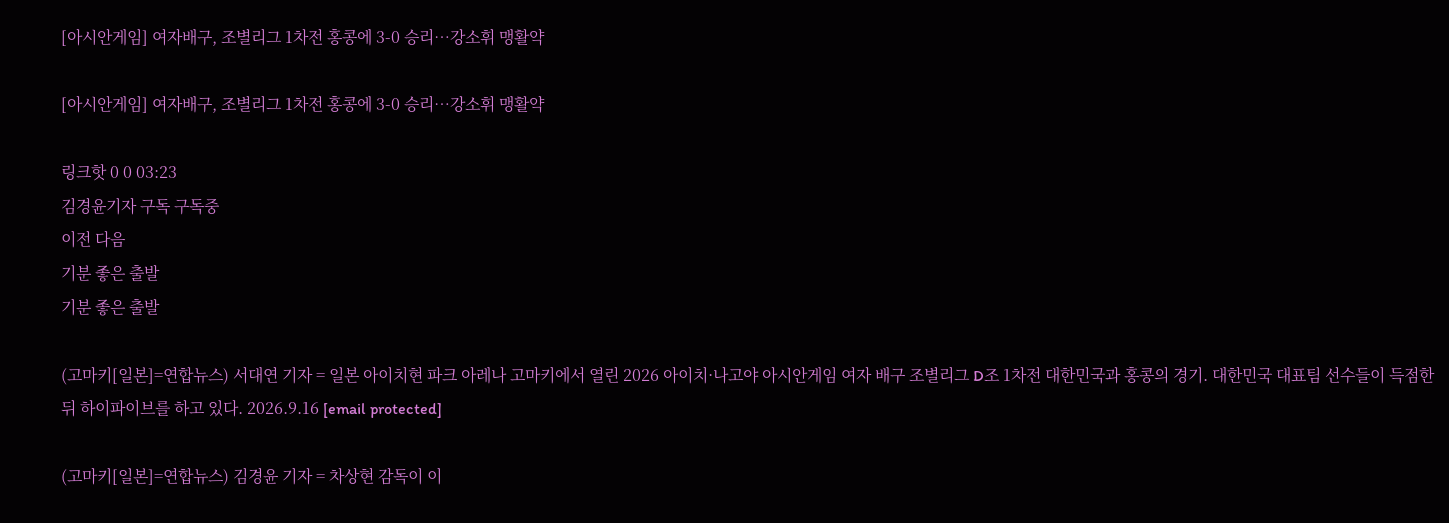[아시안게임] 여자배구, 조별리그 1차전 홍콩에 3-0 승리…강소휘 맹활약

[아시안게임] 여자배구, 조별리그 1차전 홍콩에 3-0 승리…강소휘 맹활약

링크핫 0 0 03:23
김경윤기자 구독 구독중
이전 다음
기분 좋은 출발
기분 좋은 출발

(고마키[일본]=연합뉴스) 서대연 기자 = 일본 아이치현 파크 아레나 고마키에서 열린 2026 아이치·나고야 아시안게임 여자 배구 조별리그 D조 1차전 대한민국과 홍콩의 경기. 대한민국 대표팀 선수들이 득점한 뒤 하이파이브를 하고 있다. 2026.9.16 [email protected]

(고마키[일본]=연합뉴스) 김경윤 기자 = 차상현 감독이 이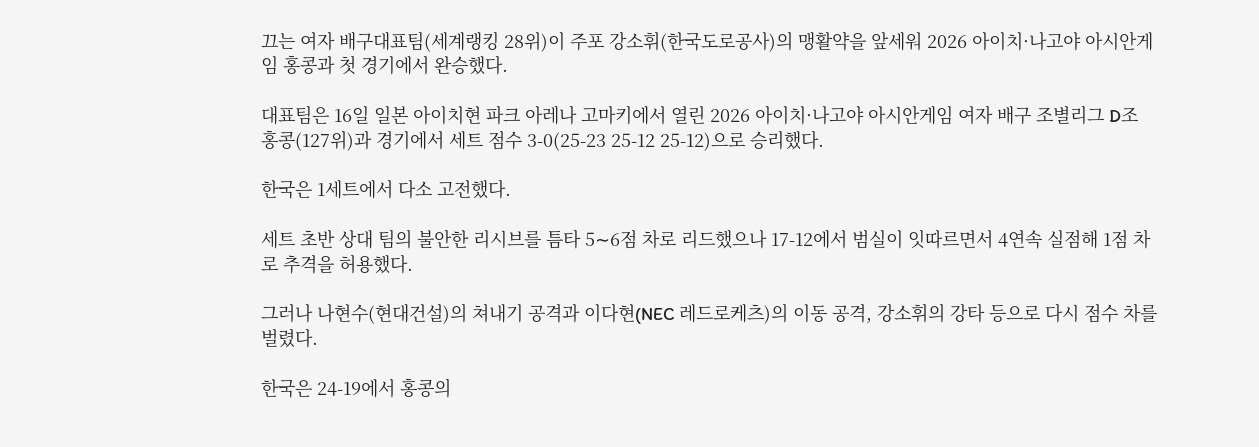끄는 여자 배구대표팀(세계랭킹 28위)이 주포 강소휘(한국도로공사)의 맹활약을 앞세워 2026 아이치·나고야 아시안게임 홍콩과 첫 경기에서 완승했다.

대표팀은 16일 일본 아이치현 파크 아레나 고마키에서 열린 2026 아이치·나고야 아시안게임 여자 배구 조별리그 D조 홍콩(127위)과 경기에서 세트 점수 3-0(25-23 25-12 25-12)으로 승리했다.

한국은 1세트에서 다소 고전했다.

세트 초반 상대 팀의 불안한 리시브를 틈타 5∼6점 차로 리드했으나 17-12에서 범실이 잇따르면서 4연속 실점해 1점 차로 추격을 허용했다.

그러나 나현수(현대건설)의 쳐내기 공격과 이다현(NEC 레드로케츠)의 이동 공격, 강소휘의 강타 등으로 다시 점수 차를 벌렸다.

한국은 24-19에서 홍콩의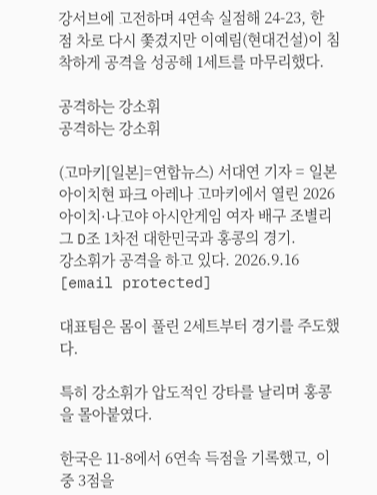강서브에 고전하며 4연속 실점해 24-23, 한 점 차로 다시 쫓겼지만 이예림(현대건설)이 침착하게 공격을 성공해 1세트를 마무리했다.

공격하는 강소휘
공격하는 강소휘

(고마키[일본]=연합뉴스) 서대연 기자 = 일본 아이치현 파크 아레나 고마키에서 열린 2026 아이치·나고야 아시안게임 여자 배구 조별리그 D조 1차전 대한민국과 홍콩의 경기.
강소휘가 공격을 하고 있다. 2026.9.16 [email protected]

대표팀은 몸이 풀린 2세트부터 경기를 주도했다.

특히 강소휘가 압도적인 강타를 날리며 홍콩을 몰아붙였다.

한국은 11-8에서 6연속 득점을 기록했고, 이 중 3점을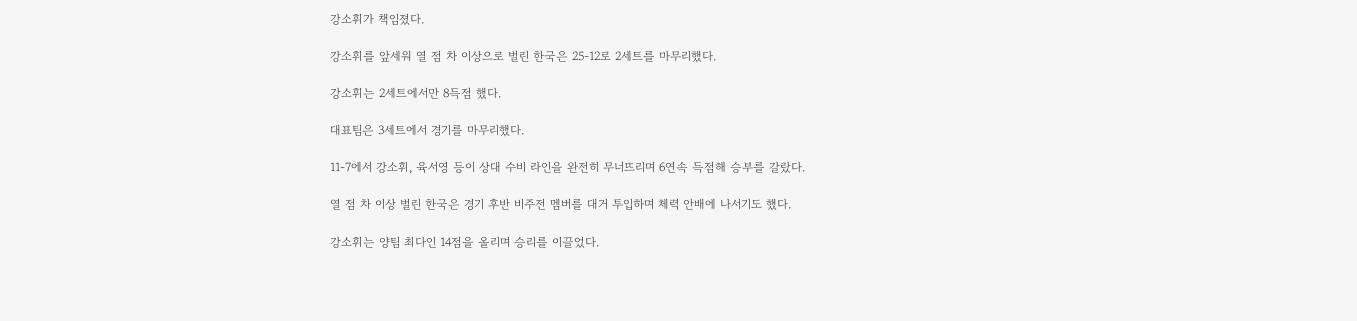강소휘가 책임졌다.

강소휘를 앞세워 열 점 차 이상으로 벌린 한국은 25-12로 2세트를 마무리했다.

강소휘는 2세트에서만 8득점 했다.

대표팀은 3세트에서 경기를 마무리했다.

11-7에서 강소휘, 육서영 등이 상대 수비 라인을 완전히 무너뜨리며 6연속 득점해 승부를 갈랐다.

열 점 차 이상 벌린 한국은 경기 후반 비주전 멤버를 대거 투입하며 체력 안배에 나서기도 했다.

강소휘는 양팀 최다인 14점을 올리며 승리를 이끌었다.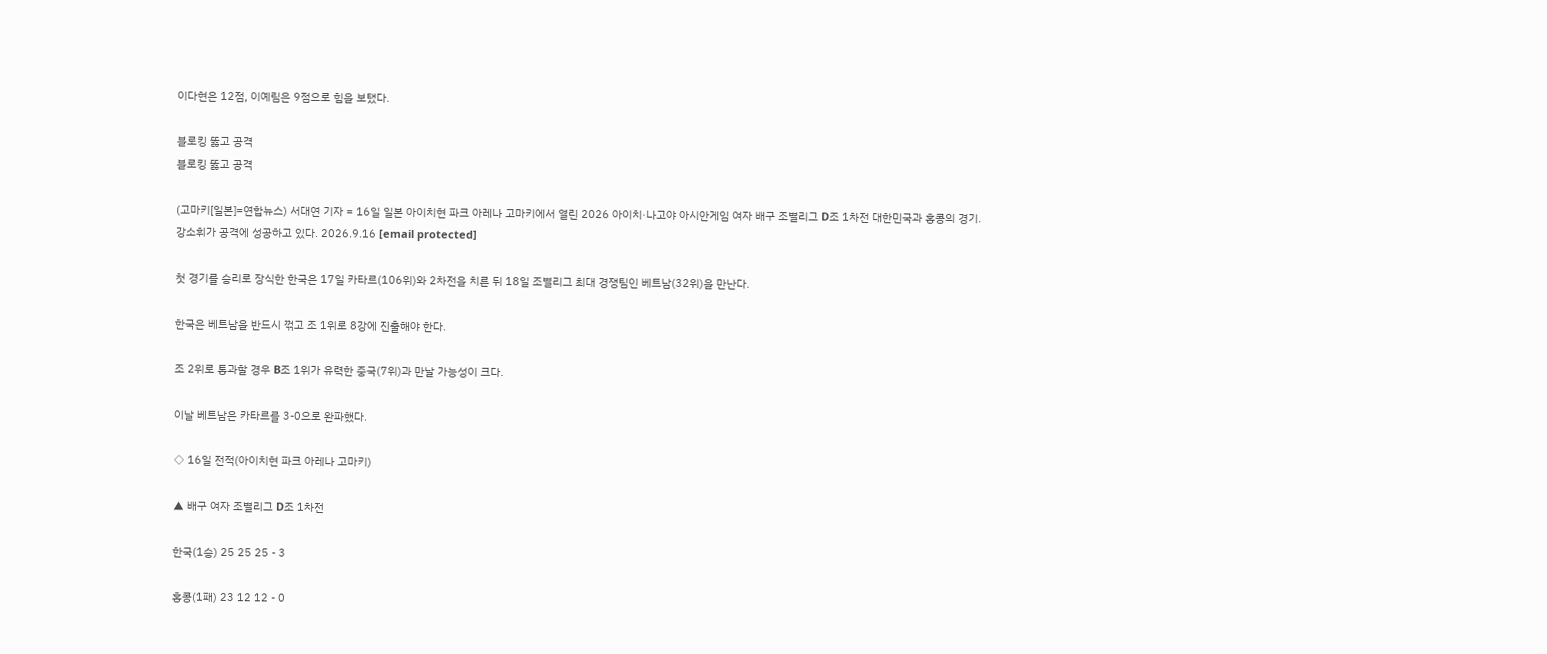이다현은 12점, 이예림은 9점으로 힘을 보탰다.

블로킹 뚫고 공격
블로킹 뚫고 공격

(고마키[일본]=연합뉴스) 서대연 기자 = 16일 일본 아이치현 파크 아레나 고마키에서 열린 2026 아이치·나고야 아시안게임 여자 배구 조별리그 D조 1차전 대한민국과 홍콩의 경기.
강소휘가 공격에 성공하고 있다. 2026.9.16 [email protected]

첫 경기를 승리로 장식한 한국은 17일 카타르(106위)와 2차전을 치른 뒤 18일 조별리그 최대 경쟁팀인 베트남(32위)을 만난다.

한국은 베트남을 반드시 꺾고 조 1위로 8강에 진출해야 한다.

조 2위로 통과할 경우 B조 1위가 유력한 중국(7위)과 만날 가능성이 크다.

이날 베트남은 카타르를 3-0으로 완파했다.

◇ 16일 전적(아이치현 파크 아레나 고마키)

▲ 배구 여자 조별리그 D조 1차전

한국(1승) 25 25 25 - 3

홍콩(1패) 23 12 12 - 0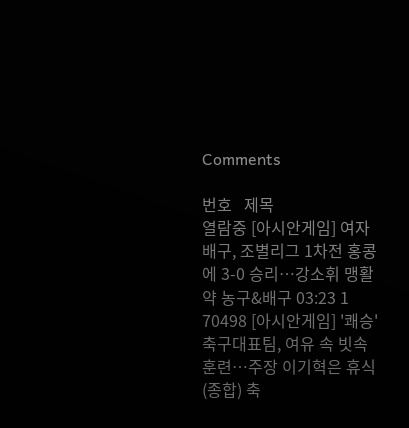Comments

번호   제목
열람중 [아시안게임] 여자배구, 조별리그 1차전 홍콩에 3-0 승리…강소휘 맹활약 농구&배구 03:23 1
70498 [아시안게임] '쾌승' 축구대표팀, 여유 속 빗속 훈련…주장 이기혁은 휴식(종합) 축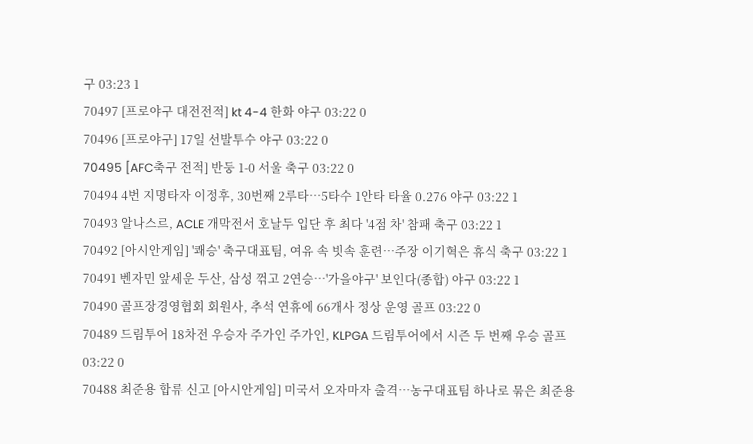구 03:23 1
70497 [프로야구 대전전적] kt 4-4 한화 야구 03:22 0
70496 [프로야구] 17일 선발투수 야구 03:22 0
70495 [AFC축구 전적] 반둥 1-0 서울 축구 03:22 0
70494 4번 지명타자 이정후, 30번째 2루타…5타수 1안타 타율 0.276 야구 03:22 1
70493 알나스르, ACLE 개막전서 호날두 입단 후 최다 '4점 차' 참패 축구 03:22 1
70492 [아시안게임] '쾌승' 축구대표팀, 여유 속 빗속 훈련…주장 이기혁은 휴식 축구 03:22 1
70491 벤자민 앞세운 두산, 삼성 꺾고 2연승…'가을야구' 보인다(종합) 야구 03:22 1
70490 골프장경영협회 회원사, 추석 연휴에 66개사 정상 운영 골프 03:22 0
70489 드림투어 18차전 우승자 주가인 주가인, KLPGA 드림투어에서 시즌 두 번째 우승 골프 03:22 0
70488 최준용 합류 신고 [아시안게임] 미국서 오자마자 출격…농구대표팀 하나로 묶은 최준용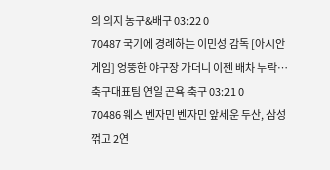의 의지 농구&배구 03:22 0
70487 국기에 경례하는 이민성 감독 [아시안게임] 엉뚱한 야구장 가더니 이젠 배차 누락…축구대표팀 연일 곤욕 축구 03:21 0
70486 웨스 벤자민 벤자민 앞세운 두산, 삼성 꺾고 2연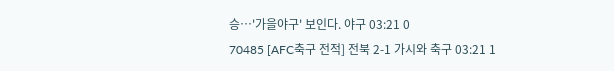승…'가을야구' 보인다. 야구 03:21 0
70485 [AFC축구 전적] 전북 2-1 가시와 축구 03:21 1